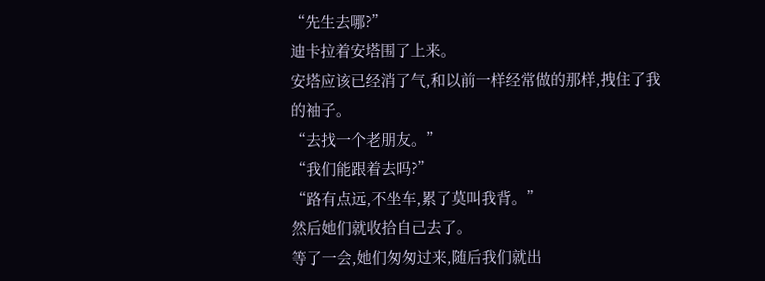“先生去哪?”
迪卡拉着安塔围了上来。
安塔应该已经消了气,和以前一样经常做的那样,拽住了我的袖子。
“去找一个老朋友。”
“我们能跟着去吗?”
“路有点远,不坐车,累了莫叫我背。”
然后她们就收拾自己去了。
等了一会,她们匆匆过来,随后我们就出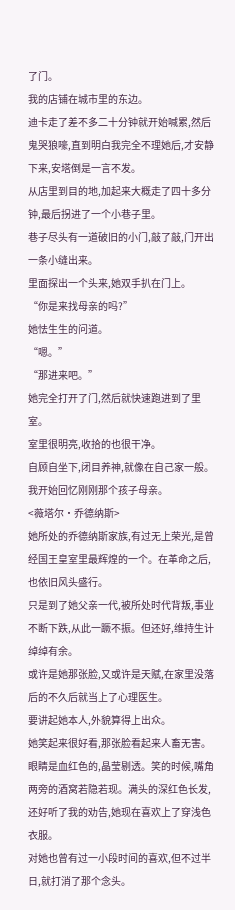了门。
我的店铺在城市里的东边。
迪卡走了差不多二十分钟就开始喊累,然后鬼哭狼嚎,直到明白我完全不理她后,才安静下来,安塔倒是一言不发。
从店里到目的地,加起来大概走了四十多分钟,最后拐进了一个小巷子里。
巷子尽头有一道破旧的小门,敲了敲,门开出一条小缝出来。
里面探出一个头来,她双手扒在门上。
“你是来找母亲的吗?”
她怯生生的问道。
“嗯。”
“那进来吧。”
她完全打开了门,然后就快速跑进到了里室。
室里很明亮,收拾的也很干净。
自顾自坐下,闭目养神,就像在自己家一般。
我开始回忆刚刚那个孩子母亲。
<薇塔尔·乔德纳斯>
她所处的乔德纳斯家族,有过无上荣光,是曾经国王皇室里最辉煌的一个。在革命之后,也依旧风头盛行。
只是到了她父亲一代,被所处时代背叛,事业不断下跌,从此一蹶不振。但还好,维持生计绰绰有余。
或许是她那张脸,又或许是天赋,在家里没落后的不久后就当上了心理医生。
要讲起她本人,外貌算得上出众。
她笑起来很好看,那张脸看起来人畜无害。眼睛是血红色的,晶莹剔透。笑的时候,嘴角两旁的酒窝若隐若现。满头的深红色长发,还好听了我的劝告,她现在喜欢上了穿浅色衣服。
对她也曾有过一小段时间的喜欢,但不过半日,就打消了那个念头。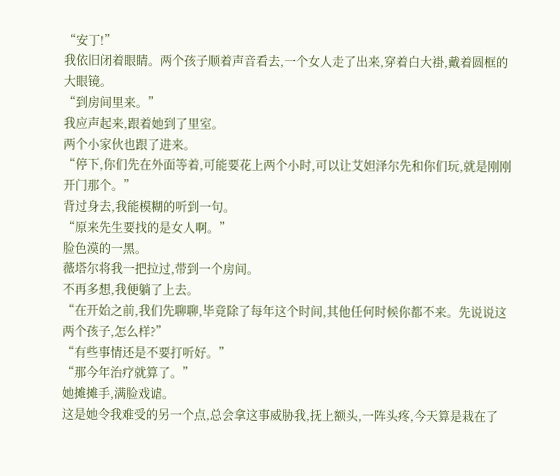“安丁!”
我依旧闭着眼睛。两个孩子顺着声音看去,一个女人走了出来,穿着白大褂,戴着圆框的大眼镜。
“到房间里来。”
我应声起来,跟着她到了里室。
两个小家伙也跟了进来。
“停下,你们先在外面等着,可能要花上两个小时,可以让艾妲泽尔先和你们玩,就是刚刚开门那个。”
背过身去,我能模糊的听到一句。
“原来先生要找的是女人啊。”
脸色漠的一黑。
薇塔尔将我一把拉过,带到一个房间。
不再多想,我便躺了上去。
“在开始之前,我们先聊聊,毕竟除了每年这个时间,其他任何时候你都不来。先说说这两个孩子,怎么样?”
“有些事情还是不要打听好。”
“那今年治疗就算了。”
她摊摊手,满脸戏谑。
这是她令我难受的另一个点,总会拿这事威胁我,抚上额头,一阵头疼,今天算是栽在了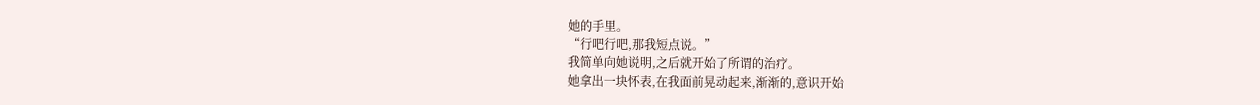她的手里。
“行吧行吧,那我短点说。”
我简单向她说明,之后就开始了所谓的治疗。
她拿出一块怀表,在我面前晃动起来,渐渐的,意识开始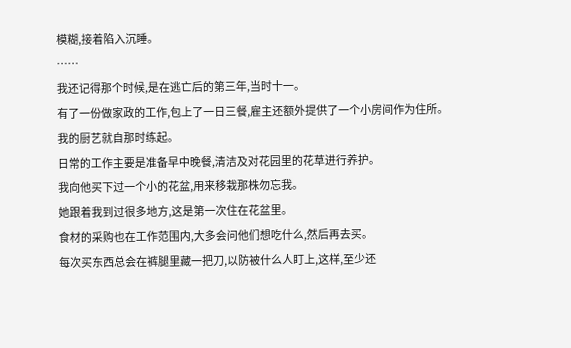模糊,接着陷入沉睡。
……
我还记得那个时候,是在逃亡后的第三年,当时十一。
有了一份做家政的工作,包上了一日三餐,雇主还额外提供了一个小房间作为住所。
我的厨艺就自那时练起。
日常的工作主要是准备早中晚餐,清洁及对花园里的花草进行养护。
我向他买下过一个小的花盆,用来移栽那株勿忘我。
她跟着我到过很多地方,这是第一次住在花盆里。
食材的采购也在工作范围内,大多会问他们想吃什么,然后再去买。
每次买东西总会在裤腿里藏一把刀,以防被什么人盯上,这样,至少还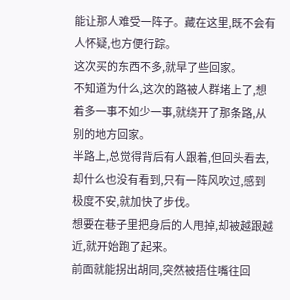能让那人难受一阵子。藏在这里,既不会有人怀疑,也方便行踪。
这次买的东西不多,就早了些回家。
不知道为什么,这次的路被人群堵上了,想着多一事不如少一事,就绕开了那条路,从别的地方回家。
半路上,总觉得背后有人跟着,但回头看去,却什么也没有看到,只有一阵风吹过,感到极度不安,就加快了步伐。
想要在巷子里把身后的人甩掉,却被越跟越近,就开始跑了起来。
前面就能拐出胡同,突然被捂住嘴往回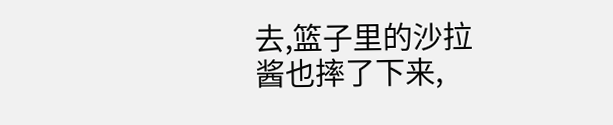去,篮子里的沙拉酱也摔了下来,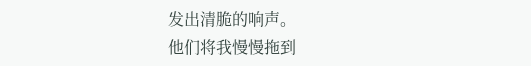发出清脆的响声。
他们将我慢慢拖到